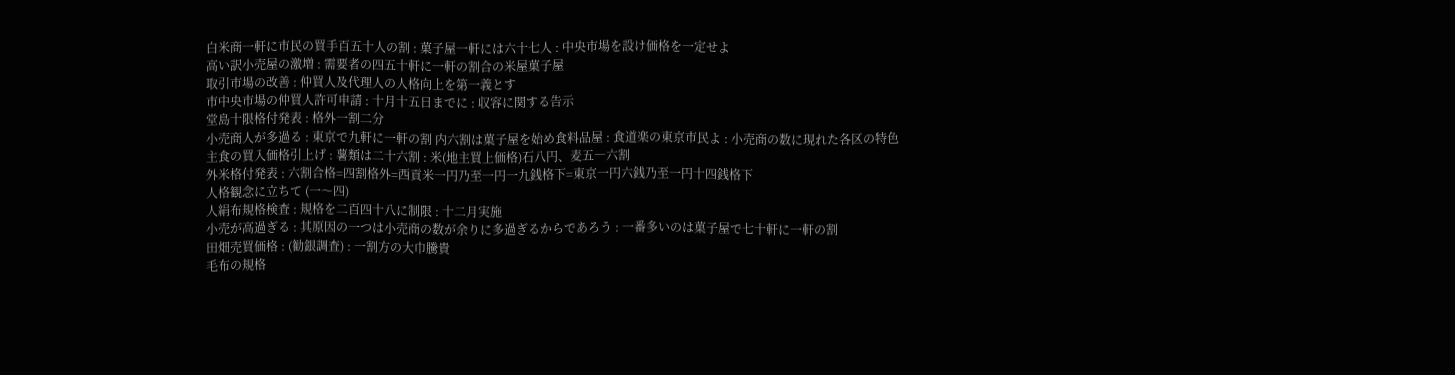白米商一軒に市民の買手百五十人の割 : 菓子屋一軒には六十七人 : 中央市場を設け価格を一定せよ
高い訳小売屋の激増 : 需要者の四五十軒に一軒の割合の米屋菓子屋
取引市場の改善 : 仲買人及代理人の人格向上を第一義とす
市中央市場の仲買人許可申請 : 十月十五日までに : 収容に関する告示
堂島十限格付発表 : 格外一割二分
小売商人が多過る : 東京で九軒に一軒の割 内六割は菓子屋を始め食料品屋 : 食道楽の東京市民よ : 小売商の数に現れた各区の特色
主食の買入価格引上げ : 薯類は二十六割 : 米(地主買上価格)石八円、麦五―六割
外米格付発表 : 六割合格=四割格外=西貢米一円乃至一円一九銭格下=東京一円六銭乃至一円十四銭格下
人格観念に立ちて (一〜四)
人絹布規格検査 : 規格を二百四十八に制限 : 十二月実施
小売が高過ぎる : 其原因の一つは小売商の数が余りに多過ぎるからであろう : 一番多いのは菓子屋で七十軒に一軒の割
田畑売買価格 : (勧銀調査) : 一割方の大巾騰貴
毛布の規格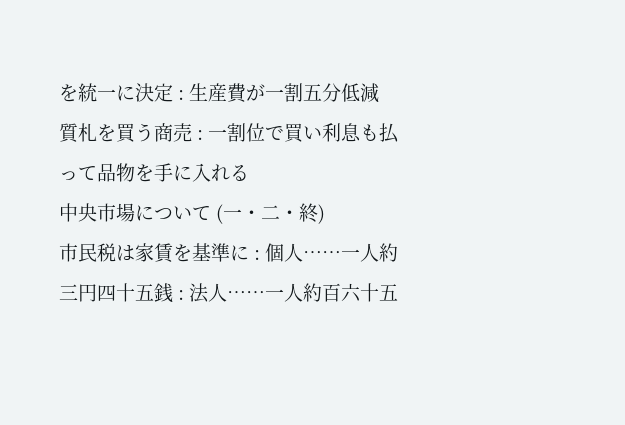を統一に決定 : 生産費が一割五分低減
質札を買う商売 : 一割位で買い利息も払って品物を手に入れる
中央市場について (一・二・終)
市民税は家賃を基準に : 個人……一人約三円四十五銭 : 法人……一人約百六十五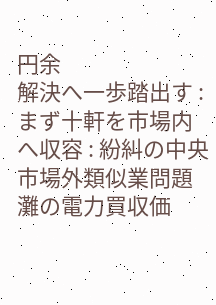円余
解決へ一歩踏出す : まず十軒を市場内へ収容 : 紛糾の中央市場外類似業問題
灘の電力買収価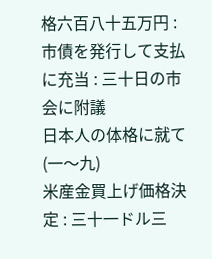格六百八十五万円 : 市債を発行して支払に充当 : 三十日の市会に附議
日本人の体格に就て (一〜九)
米産金買上げ価格決定 : 三十一ドル三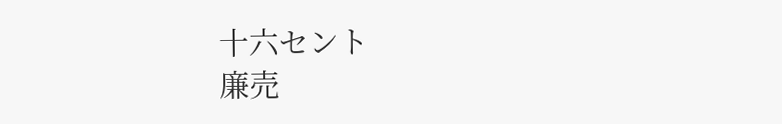十六セント
廉売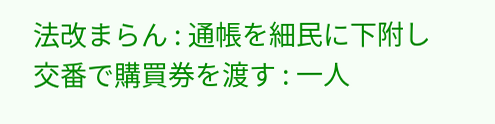法改まらん : 通帳を細民に下附し交番で購買券を渡す : 一人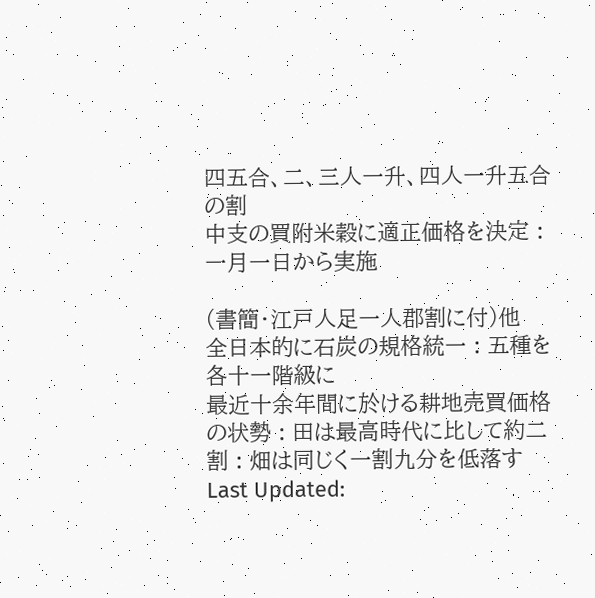四五合、二、三人一升、四人一升五合の割
中支の買附米穀に適正価格を決定 : 一月一日から実施

(書簡・江戸人足一人郡割に付)他
全日本的に石炭の規格統一 : 五種を各十一階級に
最近十余年間に於ける耕地売買価格の状勢 : 田は最高時代に比して約二割 : 畑は同じく一割九分を低落す
Last Updated: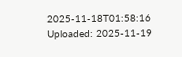2025-11-18T01:58:16
Uploaded: 2025-11-19